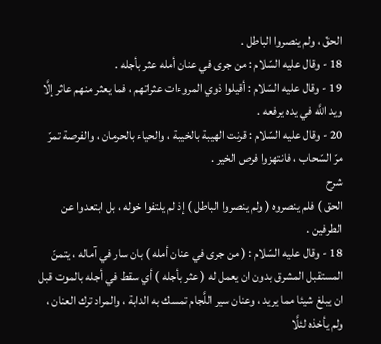الحقّ ، ولم ينصروا الباطل .
18 - وقال عليه السّلام : من جرى في عنان أمله عثر بأجله .
19 - وقال عليه السّلام : أقيلوا ذوي المروءات عثراتهم ، فما يعثر منهم عاثر إلَّا ويد اللَّه في يده يرفعه .
20 - وقال عليه السّلام : قرنت الهيبة بالخيبة ، والحياء بالحرمان ، والفرصة تمرّ مرّ السّحاب ، فانتهزوا فرص الخير .
شرح
الحق ) فلم ينصروه ( ولم ينصروا الباطل ) إذ لم يلتفوا خوله ، بل ابتعدوا عن الطرفين .
18 - وقال عليه السّلام : ( من جرى في عنان أمله ) بان سار في آماله ، يتمنّ المستقبل المشرق بدون ان يعمل له ( عثر بأجله ) أي سقط في أجله بالموت قبل ان يبلغ شيئا مما يريد ، وعنان سير اللَّجام تمسك به الدابة ، والمراد ترك العنان ، ولم يأخذه لئلَّا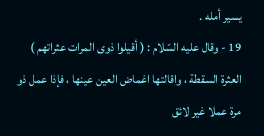يسير أمله .
19 - وقال عليه السّلام : ( أقيلوا ذوى المرات عثراتهم ) العثرة السقطة ، واقالتها اغماض العين عينها ، فإذا عمل ذو مرة عملا غير لائق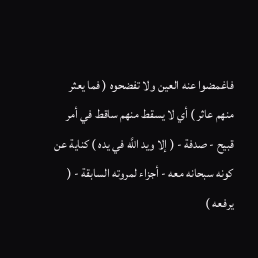فاغمضوا عنه العين ولا تفضحوه ( فما يعثر منهم عاثر ) أي لا يسقط منهم ساقط في أمر قبيح - صدفة - ( إلا ويد اللَّه في يده ) كناية عن كونه سبحانه معه - أجزاء لمروته السابقة - ( يرفعه )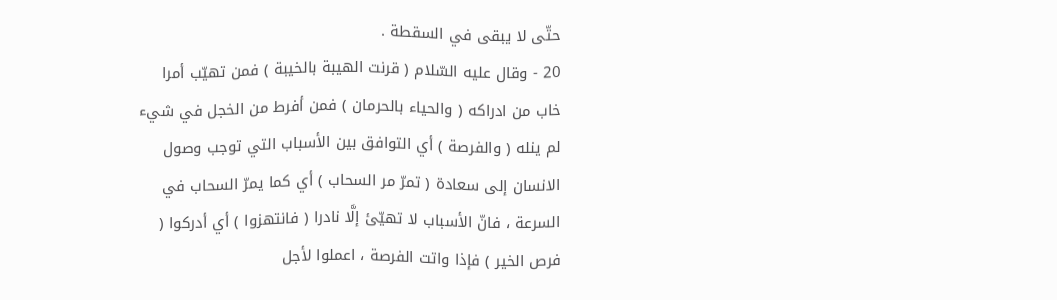حتّى لا يبقى في السقطة .
20 - وقال عليه السّلام ( قرنت الهيبة بالخيبة ) فمن تهيّب أمرا خاب من ادراكه ( والحياء بالحرمان ) فمن أفرط من الخجل في شيء لم ينله ( والفرصة ) أي التوافق بين الأسباب التي توجب وصول الانسان إلى سعادة ( تمرّ مر السحاب ) أي كما يمرّ السحاب في السرعة ، فانّ الأسباب لا تهيّئ إلَّا نادرا ( فانتهزوا ) أي أدركوا ( فرص الخير ) فإذا واتت الفرصة ، اعملوا لأجل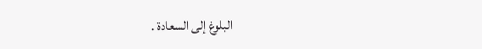البلوغ إلى السعادة .